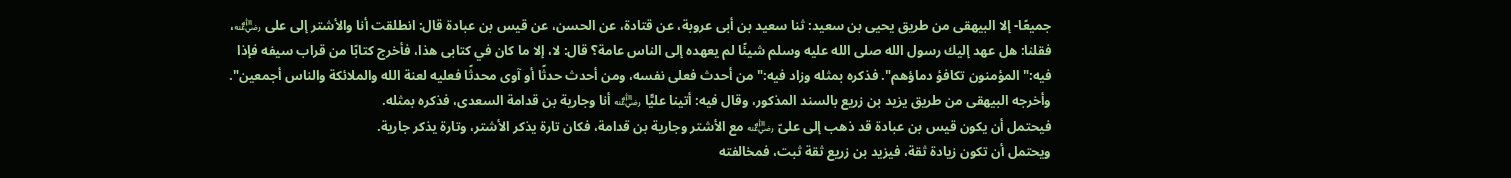جميعًا- إلا البيهقى من طريق يحيى بن سعيد: ثنا سعيد بن أبى عروبة، عن قتادة، عن الحسن، عن قيس بن عبادة قال: انطلقت أنا والأشتر إلى على ﵁، فقلنا: هل عهد إليك رسول الله صلى الله عليه وسلم شيئًا لم يعهده إلى الناس عامة؟ قال: لا، إلا ما كان في كتابى هذا، فأخرج كتابًا من قراب سيفه فإذا فيه:"المؤمنون تكافؤ دماؤهم". فذكره بمثله وزاد فيه:"من أحدث فعلى نفسه، ومن أحدث حدثًا أو آوى محدثًا فعليه لعنة الله والملائكة والناس أجمعين".
وأخرجه البيهقى من طريق يزيد بن زريع بالسند المذكور، وقال فيه: أتينا عليًّا ﵁ أنا وجارية بن قدامة السعدى، فذكره بمثله.
فيحتمل أن يكون قيس بن عبادة قد ذهب إلى علىّ ﵁ مع الأشتر وجارية بن قدامة، فكان تارة يذكر الأشتر، وتارة يذكر جارية.
ويحتمل أن تكون زيادة ثقة، فيزيد بن زريع ثقة ثبت، فمخالفته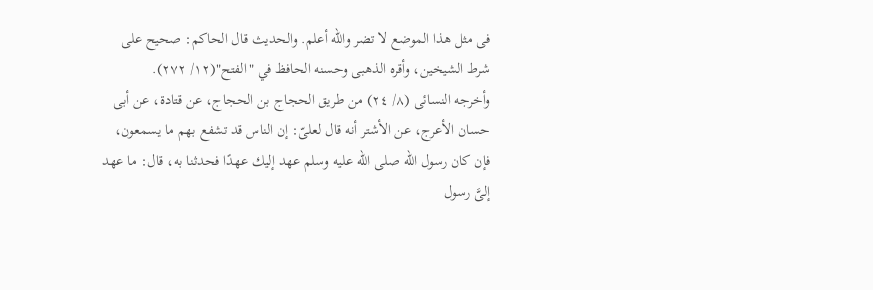فى مثل هذا الموضع لا تضر والله أعلم. والحديث قال الحاكم: صحيح على شرط الشيخين، وأقره الذهبى وحسنه الحافظ في "الفتح"(١٢/ ٢٧٢).
وأخرجه النسائى (٨/ ٢٤) من طريق الحجاج بن الحجاج، عن قتادة، عن أبى حسان الأعرج، عن الأشتر أنه قال لعلىّ: إن الناس قد تشفع بهم ما يسمعون، فإن كان رسول الله صلى الله عليه وسلم عهد إليك عهدًا فحدثنا به، قال: ما عهد إلىَّ رسول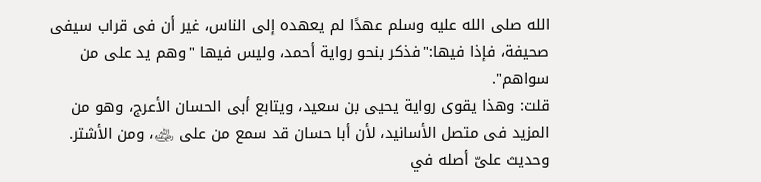الله صلى الله عليه وسلم عهدًا لم يعهده إلى الناس، غير أن فى قراب سيفى صحيفة، فإذا فيها:"فذكر بنحو رواية أحمد، وليس فيها "وهم يد على من سواهم".
قلت: وهذا يقوى رواية يحيى بن سعيد، ويتابع أبى الحسان الأعرج، وهو من المزيد فى متصل الأسانيد، لأن أبا حسان قد سمع من على ﵁، ومن الأشتر.
وحديث علىّ أصله في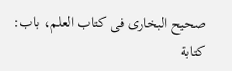صحيح البخارى فى كتاب العلم، باب: كتابة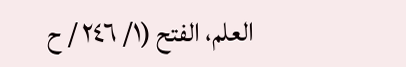العلم، الفتح (١/ ٢٤٦ / ح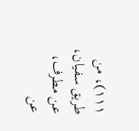١١١)، من طريق سفيان، عن مطرف، عن